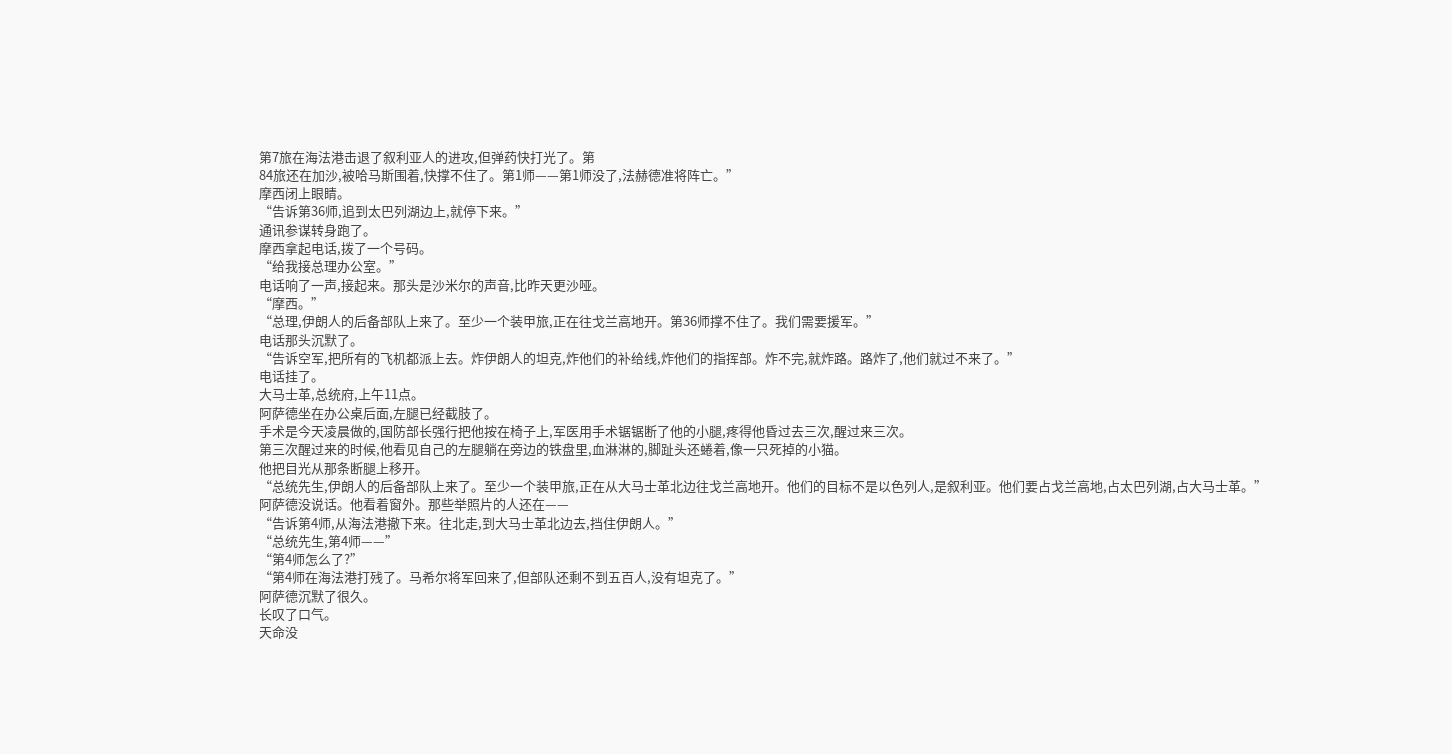第7旅在海法港击退了叙利亚人的进攻,但弹药快打光了。第
84旅还在加沙,被哈马斯围着,快撑不住了。第1师——第1师没了,法赫德准将阵亡。”
摩西闭上眼睛。
“告诉第36师,追到太巴列湖边上,就停下来。”
通讯参谋转身跑了。
摩西拿起电话,拨了一个号码。
“给我接总理办公室。”
电话响了一声,接起来。那头是沙米尔的声音,比昨天更沙哑。
“摩西。”
“总理,伊朗人的后备部队上来了。至少一个装甲旅,正在往戈兰高地开。第36师撑不住了。我们需要援军。”
电话那头沉默了。
“告诉空军,把所有的飞机都派上去。炸伊朗人的坦克,炸他们的补给线,炸他们的指挥部。炸不完,就炸路。路炸了,他们就过不来了。”
电话挂了。
大马士革,总统府,上午11点。
阿萨德坐在办公桌后面,左腿已经截肢了。
手术是今天凌晨做的,国防部长强行把他按在椅子上,军医用手术锯锯断了他的小腿,疼得他昏过去三次,醒过来三次。
第三次醒过来的时候,他看见自己的左腿躺在旁边的铁盘里,血淋淋的,脚趾头还蜷着,像一只死掉的小猫。
他把目光从那条断腿上移开。
“总统先生,伊朗人的后备部队上来了。至少一个装甲旅,正在从大马士革北边往戈兰高地开。他们的目标不是以色列人,是叙利亚。他们要占戈兰高地,占太巴列湖,占大马士革。”
阿萨德没说话。他看着窗外。那些举照片的人还在——
“告诉第4师,从海法港撤下来。往北走,到大马士革北边去,挡住伊朗人。”
“总统先生,第4师——”
“第4师怎么了?”
“第4师在海法港打残了。马希尔将军回来了,但部队还剩不到五百人,没有坦克了。”
阿萨德沉默了很久。
长叹了口气。
天命没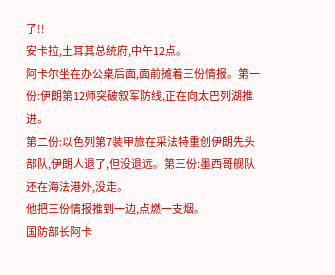了!!
安卡拉,土耳其总统府,中午12点。
阿卡尔坐在办公桌后面,面前摊着三份情报。第一份:伊朗第12师突破叙军防线,正在向太巴列湖推进。
第二份:以色列第7装甲旅在采法特重创伊朗先头部队,伊朗人退了,但没退远。第三份:墨西哥舰队还在海法港外,没走。
他把三份情报推到一边,点燃一支烟。
国防部长阿卡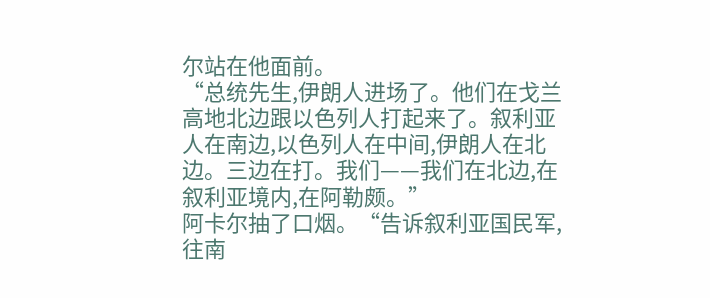尔站在他面前。
“总统先生,伊朗人进场了。他们在戈兰高地北边跟以色列人打起来了。叙利亚人在南边,以色列人在中间,伊朗人在北边。三边在打。我们——我们在北边,在叙利亚境内,在阿勒颇。”
阿卡尔抽了口烟。“告诉叙利亚国民军,往南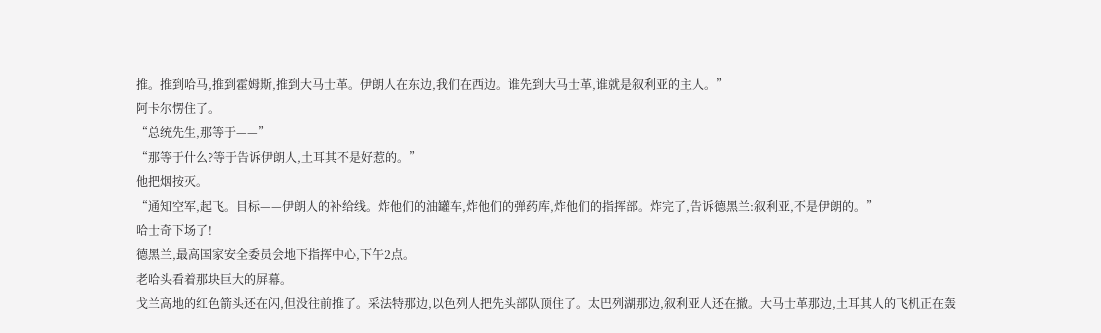推。推到哈马,推到霍姆斯,推到大马士革。伊朗人在东边,我们在西边。谁先到大马士革,谁就是叙利亚的主人。”
阿卡尔愣住了。
“总统先生,那等于——”
“那等于什么?等于告诉伊朗人,土耳其不是好惹的。”
他把烟按灭。
“通知空军,起飞。目标——伊朗人的补给线。炸他们的油罐车,炸他们的弹药库,炸他们的指挥部。炸完了,告诉德黑兰:叙利亚,不是伊朗的。”
哈士奇下场了!
德黑兰,最高国家安全委员会地下指挥中心,下午2点。
老哈头看着那块巨大的屏幕。
戈兰高地的红色箭头还在闪,但没往前推了。采法特那边,以色列人把先头部队顶住了。太巴列湖那边,叙利亚人还在撤。大马士革那边,土耳其人的飞机正在轰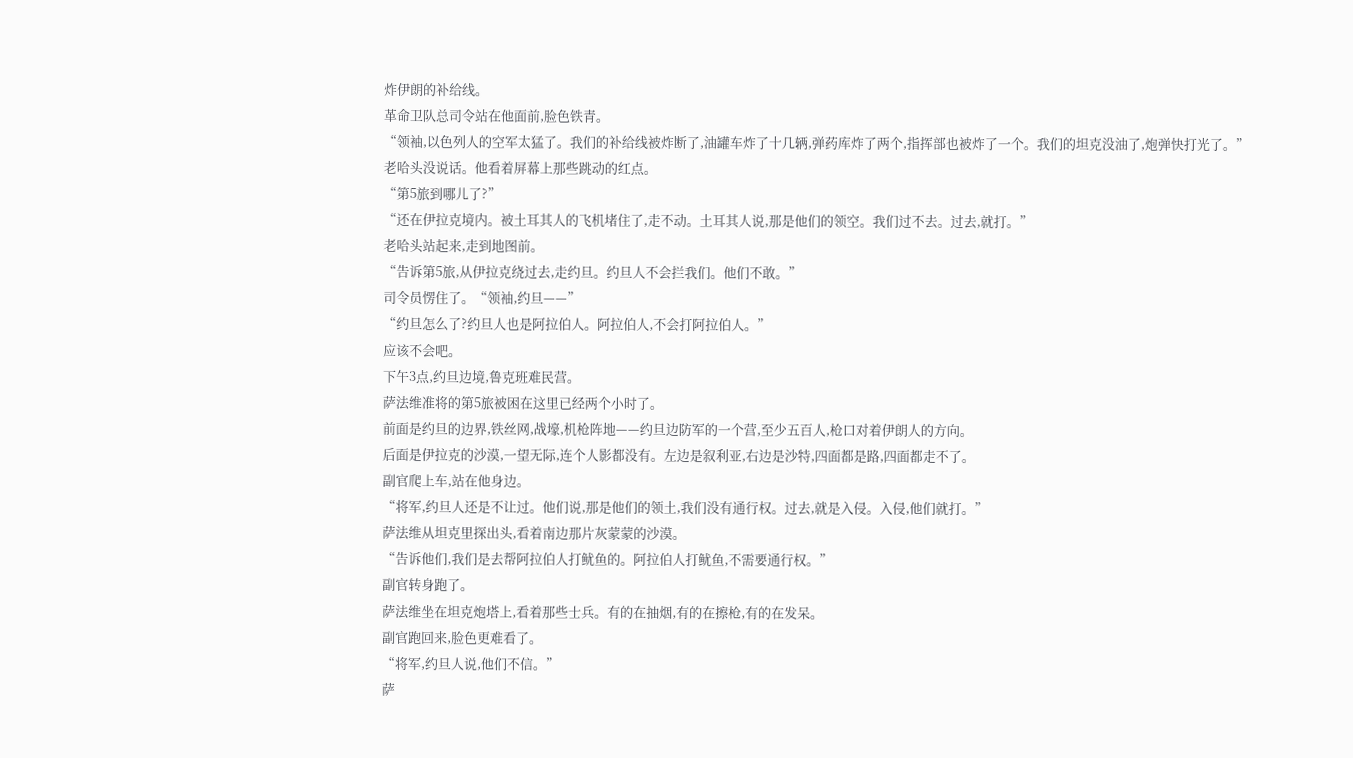炸伊朗的补给线。
革命卫队总司令站在他面前,脸色铁青。
“领袖,以色列人的空军太猛了。我们的补给线被炸断了,油罐车炸了十几辆,弹药库炸了两个,指挥部也被炸了一个。我们的坦克没油了,炮弹快打光了。”
老哈头没说话。他看着屏幕上那些跳动的红点。
“第5旅到哪儿了?”
“还在伊拉克境内。被土耳其人的飞机堵住了,走不动。土耳其人说,那是他们的领空。我们过不去。过去,就打。”
老哈头站起来,走到地图前。
“告诉第5旅,从伊拉克绕过去,走约旦。约旦人不会拦我们。他们不敢。”
司令员愣住了。“领袖,约旦——”
“约旦怎么了?约旦人也是阿拉伯人。阿拉伯人,不会打阿拉伯人。”
应该不会吧。
下午3点,约旦边境,鲁克班难民营。
萨法维准将的第5旅被困在这里已经两个小时了。
前面是约旦的边界,铁丝网,战壕,机枪阵地——约旦边防军的一个营,至少五百人,枪口对着伊朗人的方向。
后面是伊拉克的沙漠,一望无际,连个人影都没有。左边是叙利亚,右边是沙特,四面都是路,四面都走不了。
副官爬上车,站在他身边。
“将军,约旦人还是不让过。他们说,那是他们的领土,我们没有通行权。过去,就是入侵。入侵,他们就打。”
萨法维从坦克里探出头,看着南边那片灰蒙蒙的沙漠。
“告诉他们,我们是去帮阿拉伯人打鱿鱼的。阿拉伯人打鱿鱼,不需要通行权。”
副官转身跑了。
萨法维坐在坦克炮塔上,看着那些士兵。有的在抽烟,有的在擦枪,有的在发呆。
副官跑回来,脸色更难看了。
“将军,约旦人说,他们不信。”
萨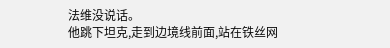法维没说话。
他跳下坦克,走到边境线前面,站在铁丝网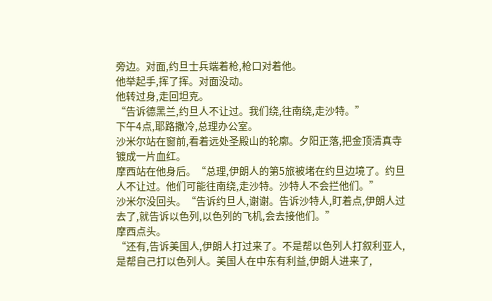旁边。对面,约旦士兵端着枪,枪口对着他。
他举起手,挥了挥。对面没动。
他转过身,走回坦克。
“告诉德黑兰,约旦人不让过。我们绕,往南绕,走沙特。”
下午4点,耶路撒冷,总理办公室。
沙米尔站在窗前,看着远处圣殿山的轮廓。夕阳正落,把金顶清真寺镀成一片血红。
摩西站在他身后。“总理,伊朗人的第5旅被堵在约旦边境了。约旦人不让过。他们可能往南绕,走沙特。沙特人不会拦他们。”
沙米尔没回头。“告诉约旦人,谢谢。告诉沙特人,盯着点,伊朗人过去了,就告诉以色列,以色列的飞机,会去接他们。”
摩西点头。
“还有,告诉美国人,伊朗人打过来了。不是帮以色列人打叙利亚人,是帮自己打以色列人。美国人在中东有利益,伊朗人进来了,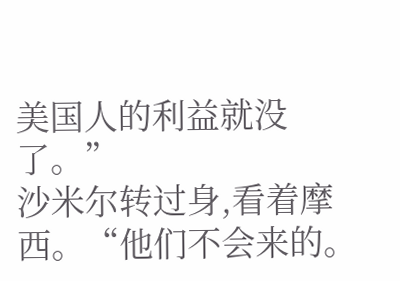美国人的利益就没了。”
沙米尔转过身,看着摩西。“他们不会来的。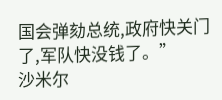国会弹劾总统,政府快关门了,军队快没钱了。”
沙米尔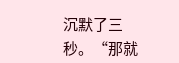沉默了三秒。“那就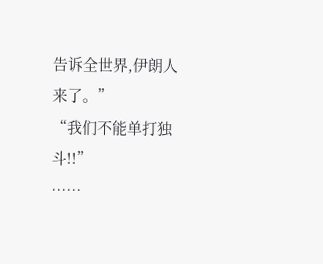告诉全世界,伊朗人来了。”
“我们不能单打独斗!!”
……